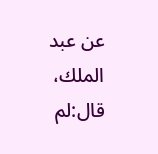عن عبد الملك، قال:لم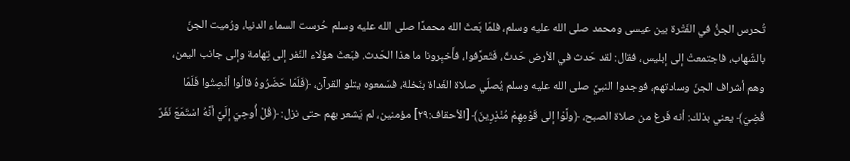تُحرس الجنُّ في الفَتْرة بين عيسى ومحمد صلى الله عليه وسلم، فلمّا بَعثَ الله محمدًا صلى الله عليه وسلم حُرست السماء الدنيا، ورُميت الجنّ بالشّهاب، فاجتمعتْ إلى إبليس، فقال: لقد حَدث في الأرض حَدثٌ، فَتَعرَّفوا، فأَخبِرونا ما هذا الحَدث. فبَعثَ هؤلاء النّفر إلى تِهامة وإلى جانب اليمن، وهم أشراف الجنّ وسادتهم، فوجدوا النبيَّ صلى الله عليه وسلم يُصلّي صلاة الغَداة بنَخلة، فسَمعوه يتلو القرآن، ﴿فَلَمّا حَضَرُوهُ قالُوا أنْصِتُوا فَلَمّا قُضِيَ﴾ يعني بذلك: أنه فَرغ من صلاة الصبح، ﴿ولَّوْا إلى قَوْمِهِمْ مُنْذِرِينَ﴾ [الأحقاف:٢٩] مؤمنين، لم يَشعر بهم حتى نزل: ﴿قُلْ أُوحِيَ إلَيَّ أنَّهُ اسْتَمَعَ نَفَرٌ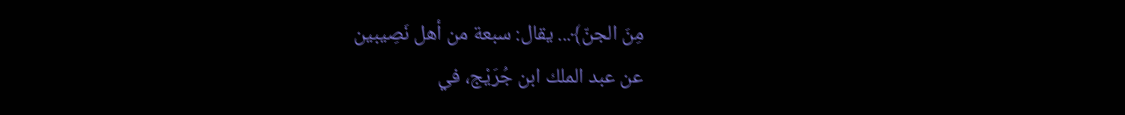مِنَ الجنّ﴾... يقال: سبعة من أهل نَصِيبين
عن عبد الملك ابن جُرَيْج، في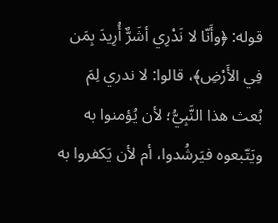قوله: ﴿وأَنّا لا نَدْرِي أشَرٌّ أُرِيدَ بِمَن فِي الأَرْضِ﴾، قالوا: لا ندري لِمَ بُعث هذا النَّبِيُّ؛ لأن يُؤمنوا به ويَتّبعوه فيَرشُدوا، أم لأن يَكفروا به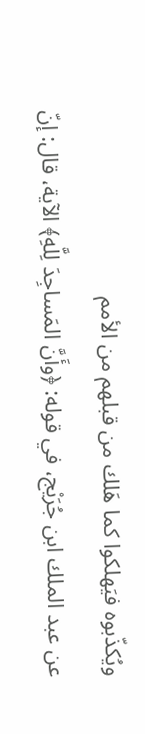ويُكذّبوه فيَهلكوا كما هَلك من قبلهم من الأمم
عن عبد الملك ابن جُرَيْج، في قوله: ﴿وأَنَّ المَساجِدَ لِلَّهِ﴾ الآية، قال: إنّ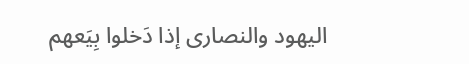اليهود والنصارى إذا دَخلوا بِيَعهم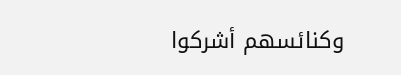وكنائسهم أشركوا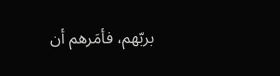بربّهم، فأمَرهم أن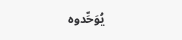يُوَحِّدوه